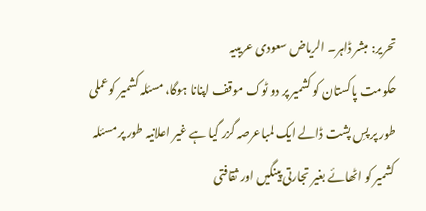تحریر: مبشر ڈاہر۔ الریاض سعودی عریبیہ
حکومت پاکستان کو کشمیر پر دو ٹوک موقف اپنانا ہوگا، مسئلہ کشمیر کوعملی طور پر پسِ پشت ڈالے ایک لمباعرصہ گزر گیا ہے غیر اعلانیہ طور پر مسئلہ کشمیر کو اٹھائے بغیر تجارتی پینگیں اور ثقافتی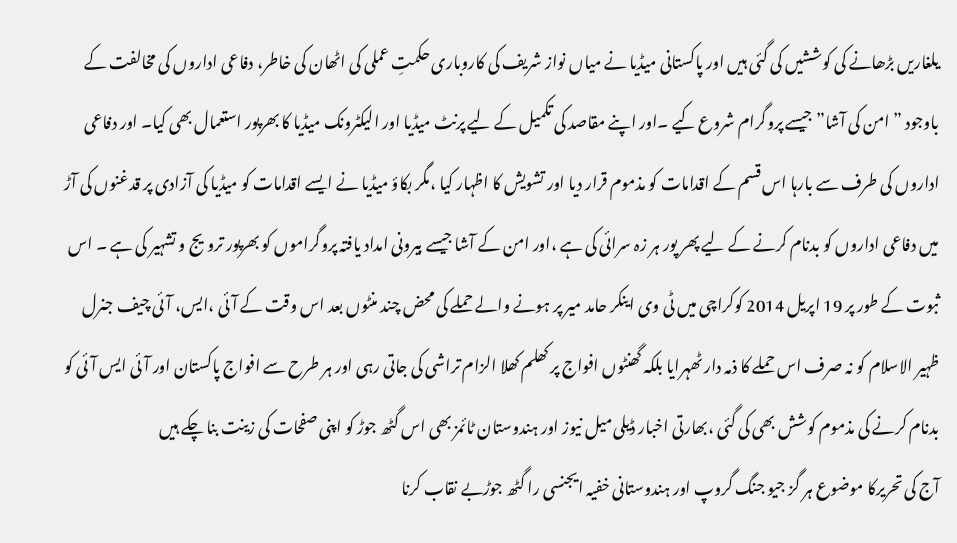یلغاریں بڑھانے کی کوششیں کی گئی ہیں اور پاکستانی میڈیا نے میاں نواز شریف کی کاروباری حکمتِ عملی کی اٹھان کی خاطر، دفاعی اداروں کی مخالفت کے باوجود ” امن کی آشا” جیسے پروگرام شروع کیے ۔اور اپنے مقاصد کی تکمیل کے لیے پرنٹ میڈیا اور الیکٹرونک میڈیا کا بھرپور استعمال بھی کیا۔ اور دفاعی اداروں کی طرف سے بارہا اس قسم کے اقدامات کو مذموم قرار دیا اور تشویش کا اظہار کیا ،مگر بکاؤ میڈیا نے ایسے اقدامات کو میڈیا کی آزادی پر قدغنوں کی آڑ میں دفاعی اداروں کو بدنام کرنے کے لیے پھر پور ہر زہ سرائی کی ہے ،اور امن کے آشا جیسے بیرونی امداد یافتہ پروگراموں کو بھرپور ترویج و تشہیر کی ہے ۔ اس ثبوت کے طور پر 19 اپریل 2014 کوکراچی میں ٹی وی اینکر حامد میر پر ہونے والے حملے کی محض چند منٹوں بعد اس وقت کے آئی ،ایس، آئی چیف جنرل ظہیر الاسلام کو نہ صرف اس حملے کا ذمہ دار ٹھہرایا بلکہ گھنٹوں افواج پر کھلم کھلا الزام تراشی کی جاتی رہی اور ہر طرح سے افواج پاکستان اور آئی ایس آئی کو بدنام کرنے کی مذموم کوشش بھی کی گئی ،بھارتی اخبار ڈیلی میل نیوز اور ہندوستان ٹائمز بھی اس گٹھ جوڑ کو اپنی صفحات کی زینت بنا چکے ہیں
آج کی تحریرکا موضوع ہر گز جیو جنگ گروپ اور ہندوستانی خفیہ ایجنسی را گٹھ جوڑبے نقاب کرنا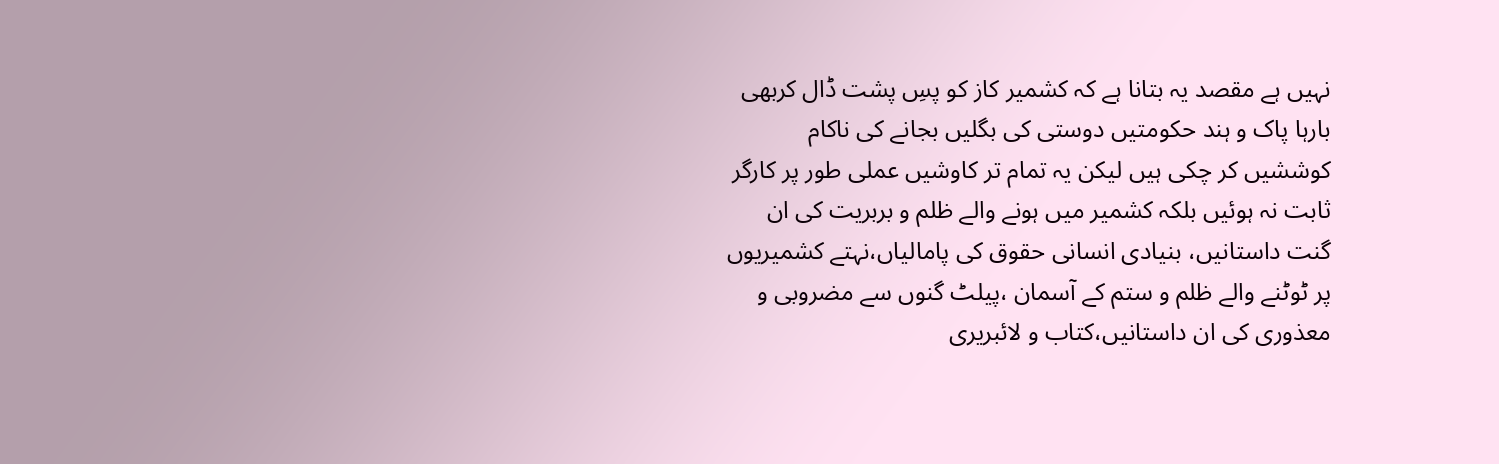نہیں ہے مقصد یہ بتانا ہے کہ کشمیر کاز کو پسِ پشت ڈال کربھی بارہا پاک و ہند حکومتیں دوستی کی بگلیں بجانے کی ناکام کوششیں کر چکی ہیں لیکن یہ تمام تر کاوشیں عملی طور پر کارگر ثابت نہ ہوئیں بلکہ کشمیر میں ہونے والے ظلم و بربریت کی ان گنت داستانیں، بنیادی انسانی حقوق کی پامالیاں،نہتے کشمیریوں پر ٹوٹنے والے ظلم و ستم کے آسمان ،پیلٹ گنوں سے مضروبی و معذوری کی ان داستانیں،کتاب و لائبریری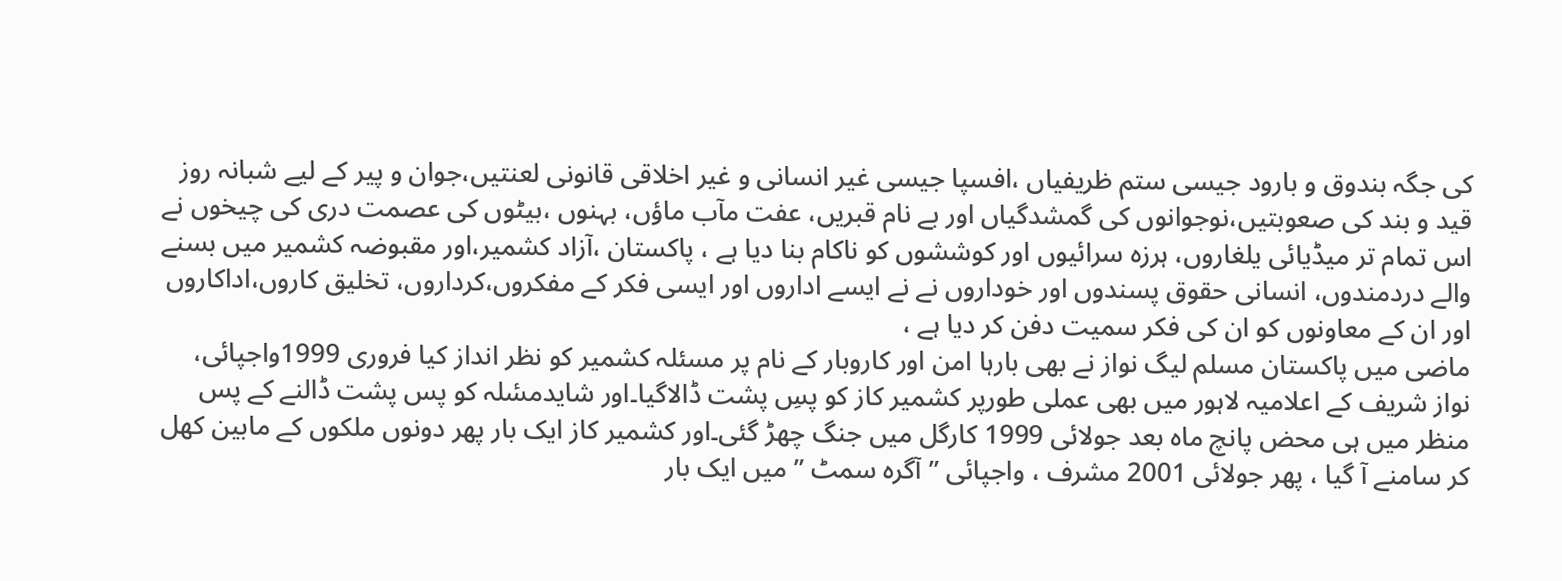کی جگہ بندوق و بارود جیسی ستم ظریفیاں ،افسپا جیسی غیر انسانی و غیر اخلاقی قانونی لعنتیں،جوان و پیر کے لیے شبانہ روز قید و بند کی صعوبتیں،نوجوانوں کی گمشدگیاں اور بے نام قبریں، عفت مآب ماؤں، بہنوں ،بیٹوں کی عصمت دری کی چیخوں نے اس تمام تر میڈیائی یلغاروں، ہرزہ سرائیوں اور کوششوں کو ناکام بنا دیا ہے ، پاکستان ،آزاد کشمیر،اور مقبوضہ کشمیر میں بسنے والے دردمندوں، انسانی حقوق پسندوں اور خوداروں نے نے ایسے اداروں اور ایسی فکر کے مفکروں،کرداروں، تخلیق کاروں،اداکاروں اور ان کے معاونوں کو ان کی فکر سمیت دفن کر دیا ہے ،
ماضی میں پاکستان مسلم لیگ نواز نے بھی بارہا امن اور کاروبار کے نام پر مسئلہ کشمیر کو نظر انداز کیا فروری 1999واجپائی، نواز شریف کے اعلامیہ لاہور میں بھی عملی طورپر کشمیر کاز کو پسِ پشت ڈالاگیا۔اور شایدمسٔلہ کو پس پشت ڈالنے کے پس منظر میں ہی محض پانچ ماہ بعد جولائی 1999 کارگل میں جنگ چھڑ گئی۔اور کشمیر کاز ایک بار پھر دونوں ملکوں کے مابین کھل کر سامنے آ گیا ، پھر جولائی 2001 مشرف ، واجپائی ”آگرہ سمٹ ” میں ایک بار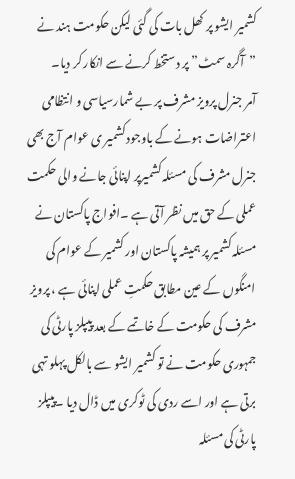کشمیر ایشو پر کھل بات کی گئی لیکن حکومت ہند نے ”آگرہ سمٹ” پر دستخط کرنے سے انکار کر دیا۔
آمر جنرل پرویز مشرف پر بے شمارسیاسی و انتظامی اعتراضات ہونے کے باوجود کشمیر ی عوام آج بھی جنرل مشرف کی مسئلہ کشمیرپر اپنائی جانے والی حکمت عملی کے حق میں نظر آتی ہے ۔افواج پاکستان نے مسئلہ کشمیر پر ہمیشہ پاکستان اور کشمیر کے عوام کی امنگوں کے عین مطابق حکمتِ عملی اپنائی ہے ، پرویز مشرف کی حکومت کے خاتمے کے بعد پیپلز پارٹی کی جمہوری حکومت نے تو کشمیر ایشو سے بالکل پہلو تہی برتی ہے اور اسے ردی کی ٹوکری میں ڈال دیا ۔پیپلز پارٹی کی مسئلہ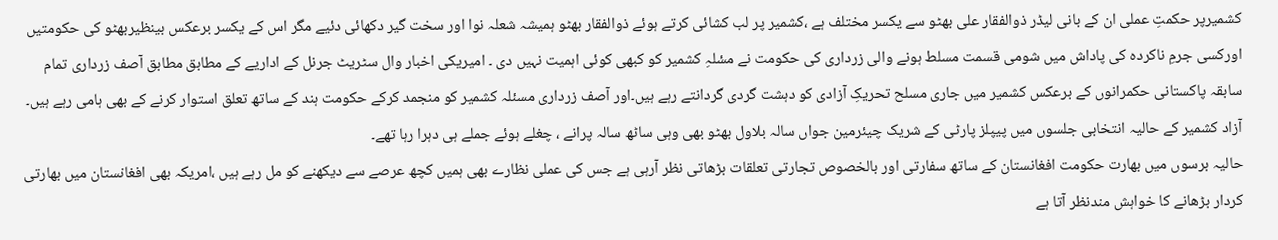کشمیرپر حکمتِ عملی ان کے بانی لیڈر ذوالفقار علی بھٹو سے یکسر مختلف ہے ،کشمیر پر لب کشائی کرتے ہوئے ذوالفقار بھٹو ہمیشہ شعلہ نوا اور سخت گیر دکھائی دئیے مگر اس کے یکسر برعکس بینظیربھٹو کی حکومتیں اورکسی جرمِ ناکردہ کی پاداش میں شومی قسمت مسلط ہونے والی زرداری کی حکومت نے مسٔلہِ کشمیر کو کبھی کوئی اہمیت نہیں دی ۔ امیریکی اخبار وال سٹریٹ جرنل کے اداریے کے مطابق مطابق آصف زرداری تمام سابقہ پاکستانی حکمرانوں کے برعکس کشمیر میں جاری مسلح تحریکِ آزادی کو دہشت گردی گردانتے رہے ہیں۔اور آصف زرداری مسئلہ کشمیر کو منجمد کرکے حکومت ہند کے ساتھ تعلق استوار کرنے کے بھی ہامی رہے ہیں۔ آزاد کشمیر کے حالیہ انتخابی جلسوں میں پیپلز پارٹی کے شریک چیئرمین جواں سالہ بلاول بھٹو بھی وہی ساٹھ سالہ پرانے ، چغلے ہوئے جملے ہی دہرا رہا تھے۔
حالیہ برسوں میں بھارت حکومت افغانستان کے ساتھ سفارتی اور بالخصوص تجارتی تعلقات بڑھاتی نظر آرہی ہے جس کی عملی نظارے بھی ہمیں کچھ عرصے سے دیکھنے کو مل رہے ہیں ،امریکہ بھی افغانستان میں بھارتی کردار بڑھانے کا خواہش مندنظر آتا ہے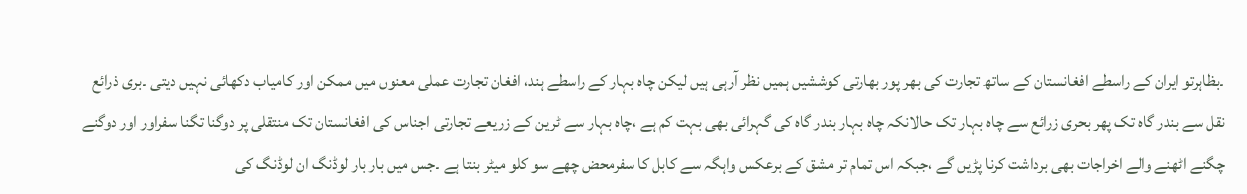۔بظاہرتو ایران کے راسطے افغانستان کے ساتھ تجارت کی بھر پور بھارتی کوششیں ہمیں نظر آرہی ہیں لیکن چاہ بہار کے راسطے ہند، افغان تجارت عملی معنوں میں ممکن اور کامیاب دکھائی نہیں دیتی ۔بری ذرائع نقل سے بندر گاہ تک پھر بحری زرائع سے چاہ بہار تک حالانکہ چاہ بہار بندر گاہ کی گہرائی بھی بہت کم ہے ،چاہ بہار سے ٹرین کے زریعے تجارتی اجناس کی افغانستان تک منتقلی پر دوگنا تگنا سفراور اور دوگنے چگنے اٹھنے والے اخراجات بھی برداشت کرنا پڑیں گے ،جبکہ اس تمام تر مشق کے برعکس واہگہ سے کابل کا سفرمحض چھے سو کلو میٹر بنتا ہے ۔جس میں بار بار لوڈنگ ان لوڈنگ کی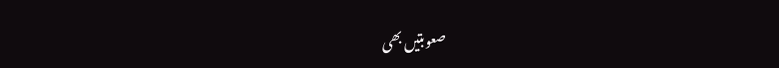صعوبتیں بھی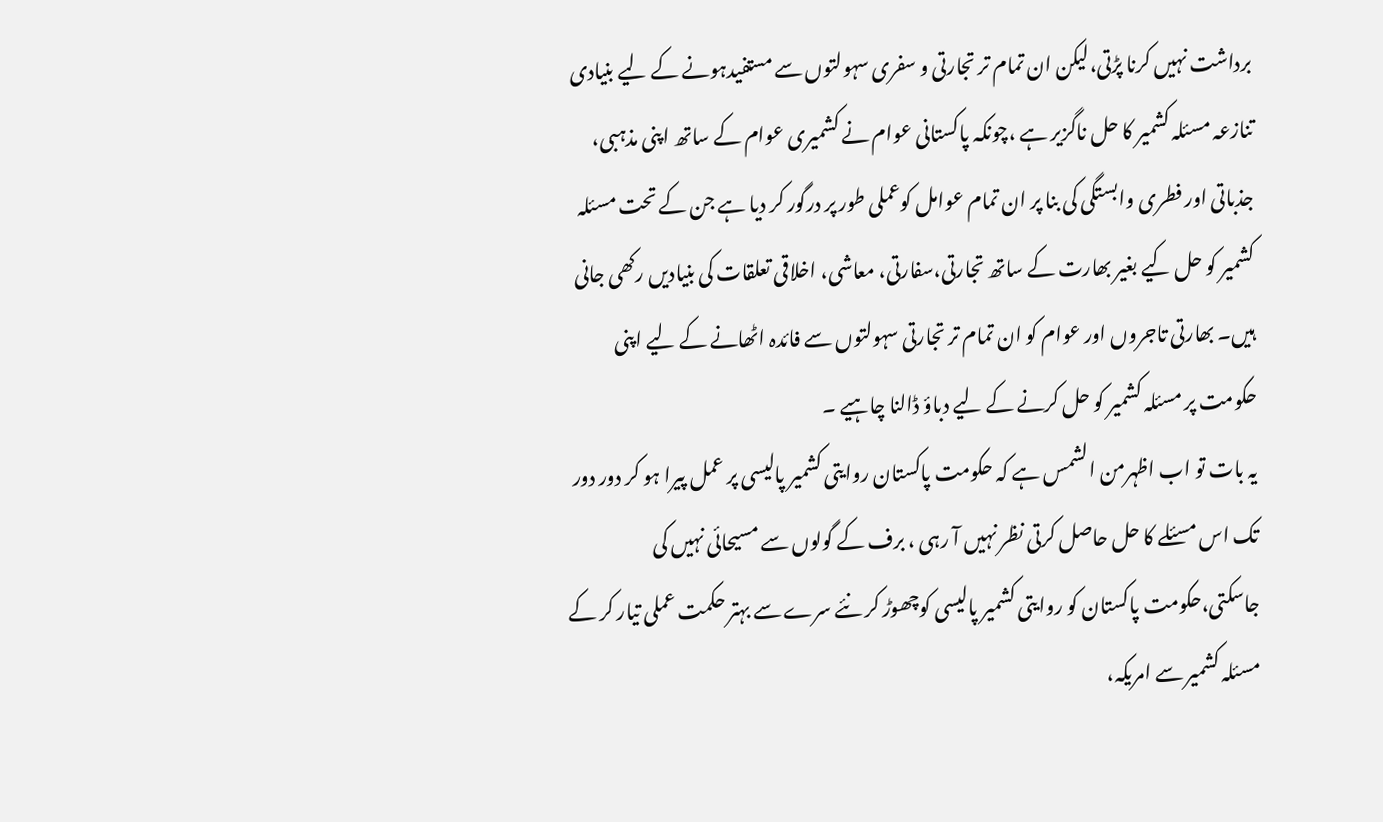برداشت نہیں کرنا پڑتی،لیکن ان تمام تر تجارتی و سفری سہولتوں سے مستفیدہونے کے لیے بنیادی تنازعہ مسئلہ کشمیر کا حل ناگزیر ہے ،چونکہ پاکستانی عوام نے کشمیری عوام کے ساتھ اپنی مذہبی، جذباتی اور فطری وابستگی کی بنا پر ان تمام عوامل کوعملی طور پر درگور کر دیا ہے جن کے تحت مسئلہ کشمیر کو حل کیے بغیر بھارت کے ساتھ تجارتی،سفارتی، معاشی، اخلاقی تعلقات کی بنیادیں رکھی جانی ہیں۔ بھارتی تاجروں اور عوام کو ان تمام تر تجارتی سہولتوں سے فائدہ اٹھانے کے لیے اپنی حکومت پر مسئلہ کشمیر کو حل کرنے کے لیے دباؤ ڈالنا چاہیے ۔
یہ بات تو اب اظہرمن الشمس ہے کہ حکومت پاکستان روایتی کشمیر پالیسی پر عمل پیرا ہو کر دور دور تک اس مسئلے کا حل حاصل کرتی نظر نہیں آ رہی ، برف کے گولوں سے مسیحائی نہیں کی جاسکتی،حکومت پاکستان کو روایتی کشمیر پالیسی کوچھوڑ کر نئے سرے سے بہتر حکمت عملی تیار کر کے مسئلہ کشمیر سے امریکہ،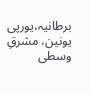برطانیہ،یورپی یونین، مشرقِ وسطی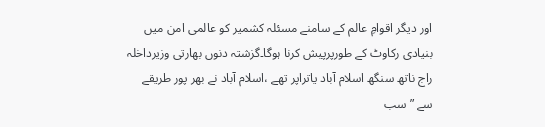اور دیگر اقوامِ عالم کے سامنے مسئلہ کشمیر کو عالمی امن میں بنیادی رکاوٹ کے طورپرپیش کرنا ہوگا۔گزشتہ دنوں بھارتی وزیرداخلہ راج ناتھ سنگھ اسلام آباد یاتراپر تھے ،اسلام آباد نے بھر پور طریقے سے ” سب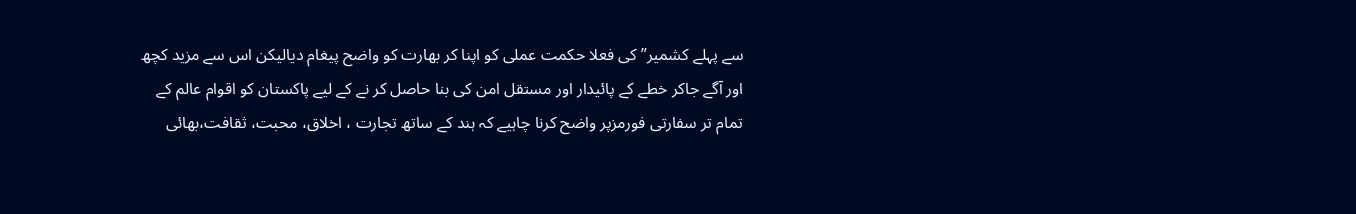سے پہلے کشمیر” کی فعلا حکمت عملی کو اپنا کر بھارت کو واضح پیغام دیالیکن اس سے مزید کچھ اور آگے جاکر خطے کے پائیدار اور مستقل امن کی بنا حاصل کر نے کے لیے پاکستان کو اقوام عالم کے تمام تر سفارتی فورمزپر واضح کرنا چاہیے کہ ہند کے ساتھ تجارت ، اخلاق، محبت، ثقافت،بھائی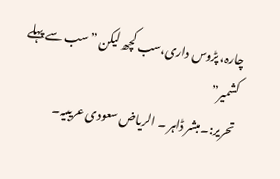چارہ، پڑوس داری،سب کچھ لیکن ”سب سے پہلے کشمیر”
تحریر:۔مبشر ڈاہر ۔ الریاض سعودی عریبیہ۔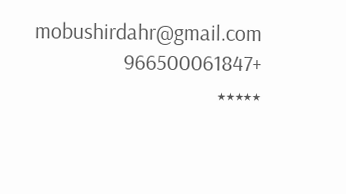mobushirdahr@gmail.com
+966500061847
٭٭٭٭٭